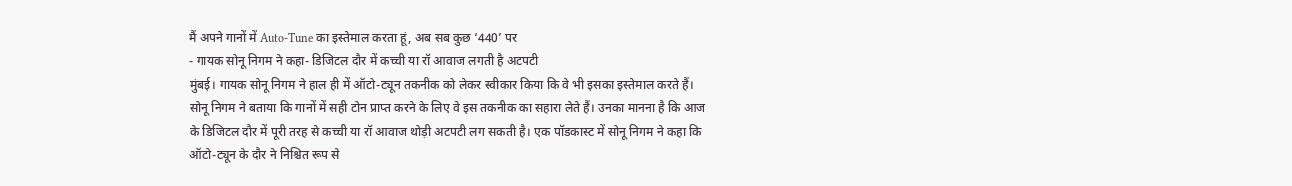मैं अपने गानों में Auto-Tune का इस्तेमाल करता हूं, अब सब कुछ ‘440’ पर
- गायक सोनू निगम ने कहा- डिजिटल दौर में कच्ची या रॉ आवाज लगती है अटपटी
मुंबई। गायक सोनू निगम ने हाल ही में ऑटो-ट्यून तकनीक को लेकर स्वीकार किया कि वे भी इसका इस्तेमाल करते हैं। सोनू निगम ने बताया कि गानों में सही टोन प्राप्त करने के लिए वे इस तकनीक का सहारा लेते हैं। उनका मानना है कि आज के डिजिटल दौर में पूरी तरह से कच्ची या रॉ आवाज थोड़ी अटपटी लग सकती है। एक पॉडकास्ट में सोनू निगम ने कहा कि ऑटो-ट्यून के दौर ने निश्चित रूप से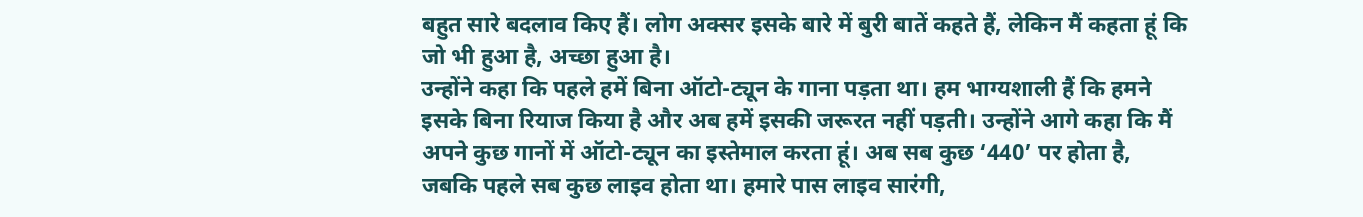बहुत सारे बदलाव किए हैं। लोग अक्सर इसके बारे में बुरी बातें कहते हैं, लेकिन मैं कहता हूं कि जो भी हुआ है, अच्छा हुआ है।
उन्होंने कहा कि पहले हमें बिना ऑटो-ट्यून के गाना पड़ता था। हम भाग्यशाली हैं कि हमने इसके बिना रियाज किया है और अब हमें इसकी जरूरत नहीं पड़ती। उन्होंने आगे कहा कि मैं अपने कुछ गानों में ऑटो-ट्यून का इस्तेमाल करता हूं। अब सब कुछ ‘440’ पर होता है, जबकि पहले सब कुछ लाइव होता था। हमारे पास लाइव सारंगी,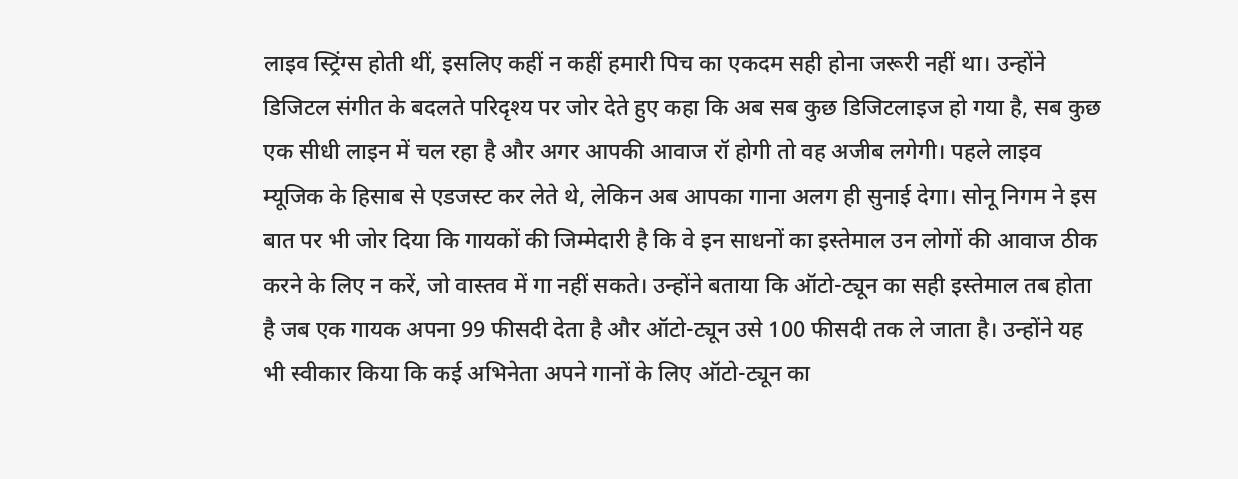लाइव स्ट्रिंग्स होती थीं, इसलिए कहीं न कहीं हमारी पिच का एकदम सही होना जरूरी नहीं था। उन्होंने डिजिटल संगीत के बदलते परिदृश्य पर जोर देते हुए कहा कि अब सब कुछ डिजिटलाइज हो गया है, सब कुछ एक सीधी लाइन में चल रहा है और अगर आपकी आवाज रॉ होगी तो वह अजीब लगेगी। पहले लाइव म्यूजिक के हिसाब से एडजस्ट कर लेते थे, लेकिन अब आपका गाना अलग ही सुनाई देगा। सोनू निगम ने इस बात पर भी जोर दिया कि गायकों की जिम्मेदारी है कि वे इन साधनों का इस्तेमाल उन लोगों की आवाज ठीक करने के लिए न करें, जो वास्तव में गा नहीं सकते। उन्होंने बताया कि ऑटो-ट्यून का सही इस्तेमाल तब होता है जब एक गायक अपना 99 फीसदी देता है और ऑटो-ट्यून उसे 100 फीसदी तक ले जाता है। उन्होंने यह भी स्वीकार किया कि कई अभिनेता अपने गानों के लिए ऑटो-ट्यून का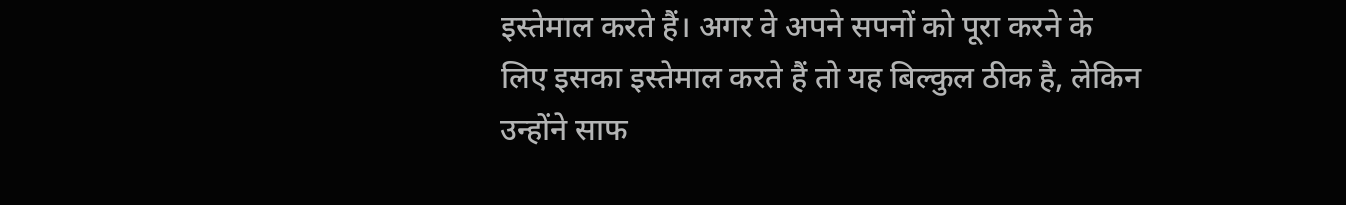इस्तेमाल करते हैं। अगर वे अपने सपनों को पूरा करने के लिए इसका इस्तेमाल करते हैं तो यह बिल्कुल ठीक है, लेकिन उन्होंने साफ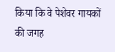किया कि वे पेशेवर गायकों की जगह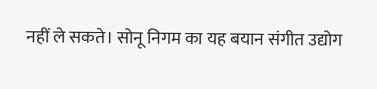नहीं ले सकते। सोनू निगम का यह बयान संगीत उद्योग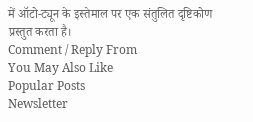में ऑटो-ट्यून के इस्तेमाल पर एक संतुलित दृष्टिकोण प्रस्तुत करता है।
Comment / Reply From
You May Also Like
Popular Posts
Newsletter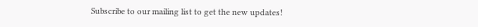Subscribe to our mailing list to get the new updates!